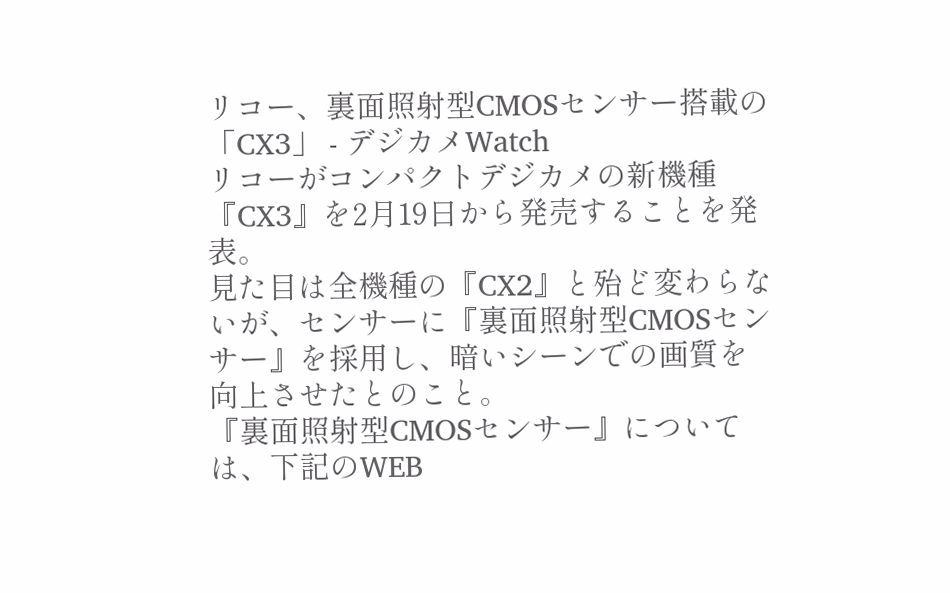リコー、裏面照射型CMOSセンサー搭載の「CX3」 - デジカメWatch
リコーがコンパクトデジカメの新機種『CX3』を2月19日から発売することを発表。
見た目は全機種の『CX2』と殆ど変わらないが、センサーに『裏面照射型CMOSセンサー』を採用し、暗いシーンでの画質を向上させたとのこと。
『裏面照射型CMOSセンサー』については、下記のWEB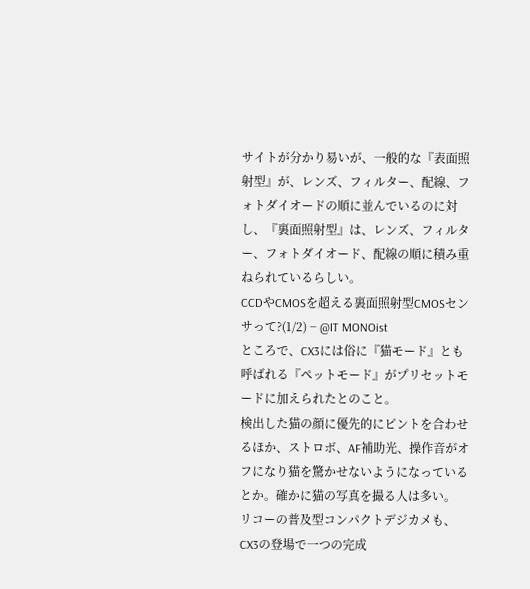サイトが分かり易いが、一般的な『表面照射型』が、レンズ、フィルター、配線、フォトダイオードの順に並んでいるのに対し、『裏面照射型』は、レンズ、フィルター、フォトダイオード、配線の順に積み重ねられているらしい。
CCDやCMOSを超える裏面照射型CMOSセンサって?(1/2) − @IT MONOist
ところで、CX3には俗に『猫モード』とも呼ばれる『ペットモード』がプリセットモードに加えられたとのこと。
検出した猫の顔に優先的にピントを合わせるほか、ストロボ、AF補助光、操作音がオフになり猫を驚かせないようになっているとか。確かに猫の写真を撮る人は多い。
リコーの普及型コンパクトデジカメも、CX3の登場で一つの完成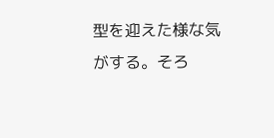型を迎えた様な気がする。そろ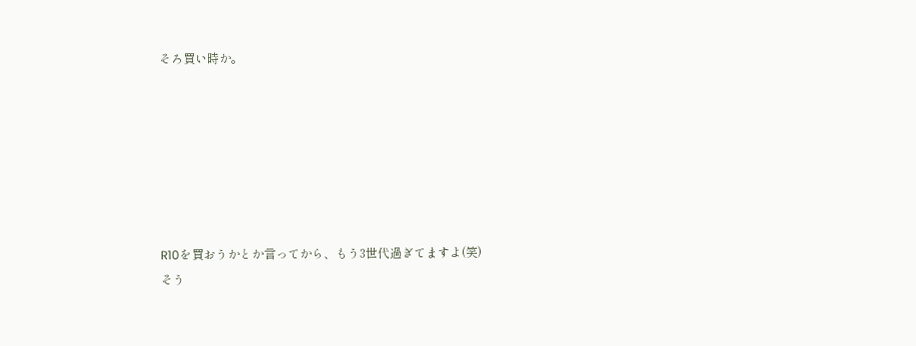そろ買い時か。







R10を買おうかとか言ってから、もう3世代過ぎてますよ(笑)
そう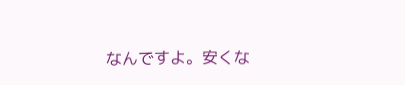なんですよ。安くな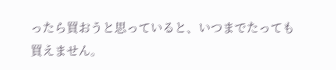ったら買おうと思っていると、いつまでたっても買えません。